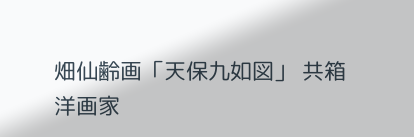畑仙齢画「天保九如図」 共箱
洋画家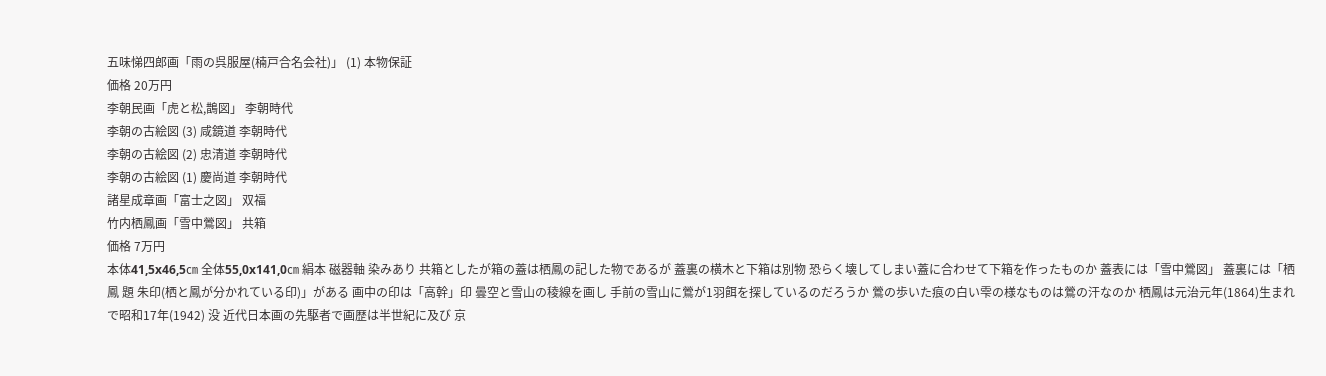五味悌四郎画「雨の呉服屋(楠戸合名会社)」 (1) 本物保証
価格 20万円
李朝民画「虎と松,鵲図」 李朝時代
李朝の古絵図 (3) 咸鏡道 李朝時代
李朝の古絵図 (2) 忠清道 李朝時代
李朝の古絵図 (1) 慶尚道 李朝時代
諸星成章画「富士之図」 双福
竹内栖鳳画「雪中鶯図」 共箱
価格 7万円
本体41,5x46,5㎝ 全体55,0x141,0㎝ 絹本 磁器軸 染みあり 共箱としたが箱の蓋は栖鳳の記した物であるが 蓋裏の横木と下箱は別物 恐らく壊してしまい蓋に合わせて下箱を作ったものか 蓋表には「雪中鶯図」 蓋裏には「栖鳳 題 朱印(栖と鳳が分かれている印)」がある 画中の印は「高幹」印 曇空と雪山の稜線を画し 手前の雪山に鶯が1羽餌を探しているのだろうか 鶯の歩いた痕の白い雫の様なものは鶯の汗なのか 栖鳳は元治元年(1864)生まれで昭和17年(1942) 没 近代日本画の先駆者で画歴は半世紀に及び 京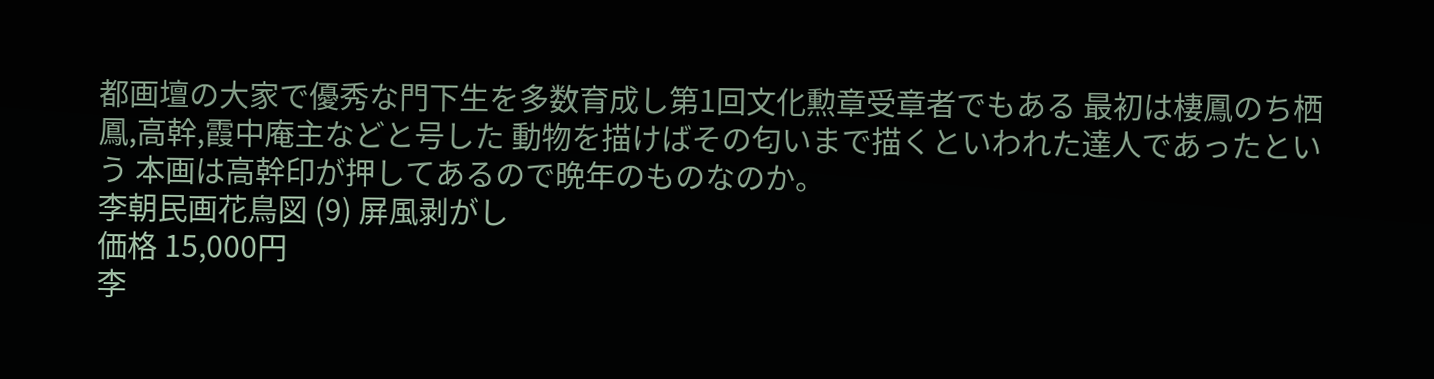都画壇の大家で優秀な門下生を多数育成し第1回文化勲章受章者でもある 最初は棲鳳のち栖鳳,高幹,霞中庵主などと号した 動物を描けばその匂いまで描くといわれた達人であったという 本画は高幹印が押してあるので晩年のものなのか。
李朝民画花鳥図 (9) 屏風剥がし
価格 15,000円
李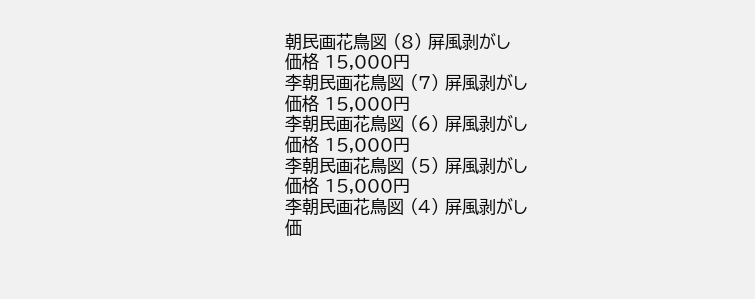朝民画花鳥図 (8) 屏風剥がし
価格 15,000円
李朝民画花鳥図 (7) 屏風剥がし
価格 15,000円
李朝民画花鳥図 (6) 屏風剥がし
価格 15,000円
李朝民画花鳥図 (5) 屏風剥がし
価格 15,000円
李朝民画花鳥図 (4) 屏風剥がし
価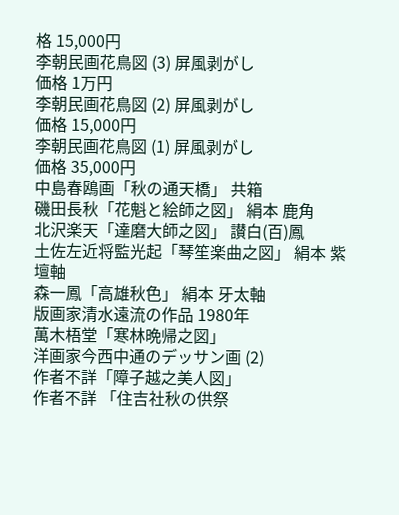格 15,000円
李朝民画花鳥図 (3) 屏風剥がし
価格 1万円
李朝民画花鳥図 (2) 屏風剥がし
価格 15,000円
李朝民画花鳥図 (1) 屏風剥がし
価格 35,000円
中島春鴎画「秋の通天橋」 共箱
磯田長秋「花魁と絵師之図」 絹本 鹿角
北沢楽天「達磨大師之図」 讃白(百)鳳
土佐左近将監光起「琴笙楽曲之図」 絹本 紫壇軸
森一鳳「高雄秋色」 絹本 牙太軸
版画家清水遠流の作品 1980年
萬木梧堂「寒林晩帰之図」
洋画家今西中通のデッサン画 (2)
作者不詳「障子越之美人図」
作者不詳 「住吉社秋の供祭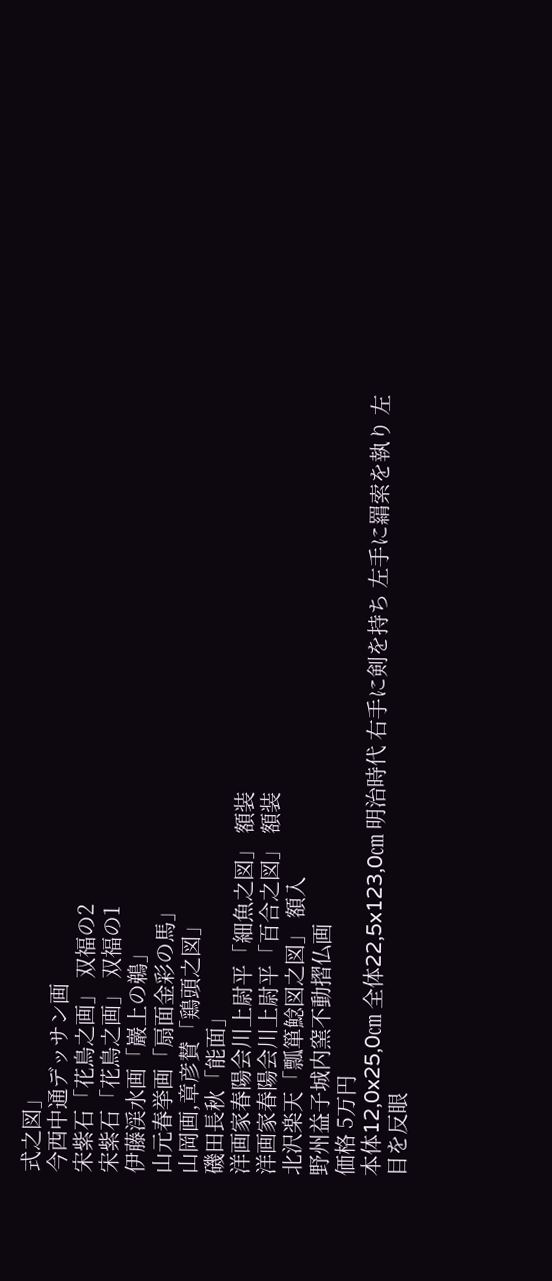式之図」
今西中通デッサン画
宋紫石「花鳥之画」 双福の2
宋紫石「花鳥之画」 双福の1
伊藤渓水画「巖上の鵜」
山元春挙画「扇面金彩の馬」
山岡画,章彦賛「鶏頭之図」
磯田長秋「能面」
洋画家春陽会川上尉平「細魚之図」 額装
洋画家春陽会川上尉平「百合之図」 額装
北沢楽天「瓢箪鯰図之図」 額入
野州益子城内窯不動摺仏画
価格 5万円
本体12,0x25,0㎝ 全体22,5x123,0㎝ 明治時代 右手に剣を持ち 左手に羂索を執り 左目を反眼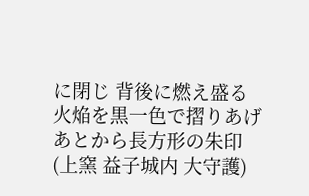に閉じ 背後に燃え盛る火焔を黒一色で摺りあげ あとから長方形の朱印(上窯 益子城内 大守護)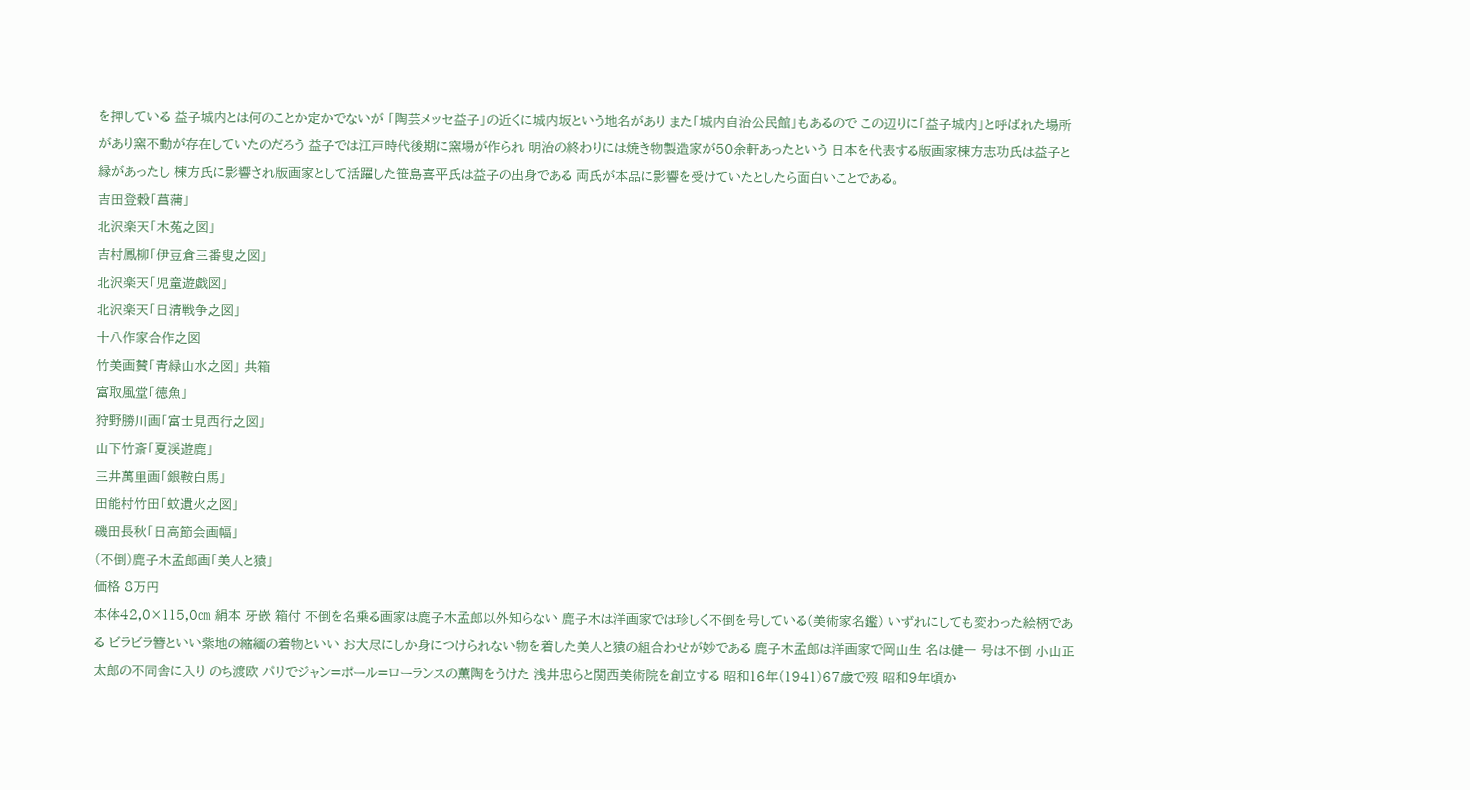を押している 益子城内とは何のことか定かでないが 「陶芸メッセ益子」の近くに城内坂という地名があり また「城内自治公民館」もあるので この辺りに「益子城内」と呼ばれた場所があり窯不動が存在していたのだろう 益子では江戸時代後期に窯場が作られ 明治の終わりには焼き物製造家が50余軒あったという 日本を代表する版画家棟方志功氏は益子と縁があったし 棟方氏に影響され版画家として活躍した笹島喜平氏は益子の出身である 両氏が本品に影響を受けていたとしたら面白いことである。
吉田登穀「菖蒲」
北沢楽天「木菟之図」
吉村鳳柳「伊豆倉三番叟之図」
北沢楽天「児童遊戯図」
北沢楽天「日清戦争之図」
十八作家合作之図
竹美画賛「青緑山水之図」 共箱
富取風堂「徳魚」
狩野勝川画「富士見西行之図」
山下竹斎「夏渓遊鹿」
三井萬里画「銀鞍白馬」
田能村竹田「蚊遺火之図」
磯田長秋「日高節会画幅」
(不倒)鹿子木孟郎画「美人と猿」
価格 8万円
本体42,0×115,0㎝ 絹本 牙嵌 箱付 不倒を名乗る画家は鹿子木孟郎以外知らない 鹿子木は洋画家では珍しく不倒を号している(美術家名鑑) いずれにしても変わった絵柄である ビラビラ簪といい紫地の縮緬の着物といい お大尽にしか身につけられない物を着した美人と猿の組合わせが妙である 鹿子木孟郎は洋画家で岡山生 名は健一 号は不倒 小山正太郎の不同舎に入り のち渡欧 パリでジャン=ポール=ローランスの薫陶をうけた 浅井忠らと関西美術院を創立する 昭和16年(1941)67歳で歿 昭和9年頃か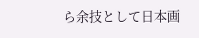ら余技として日本画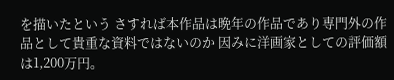を描いたという さすれば本作品は晩年の作品であり専門外の作品として貴重な資料ではないのか 因みに洋画家としての評価額は1,200万円。